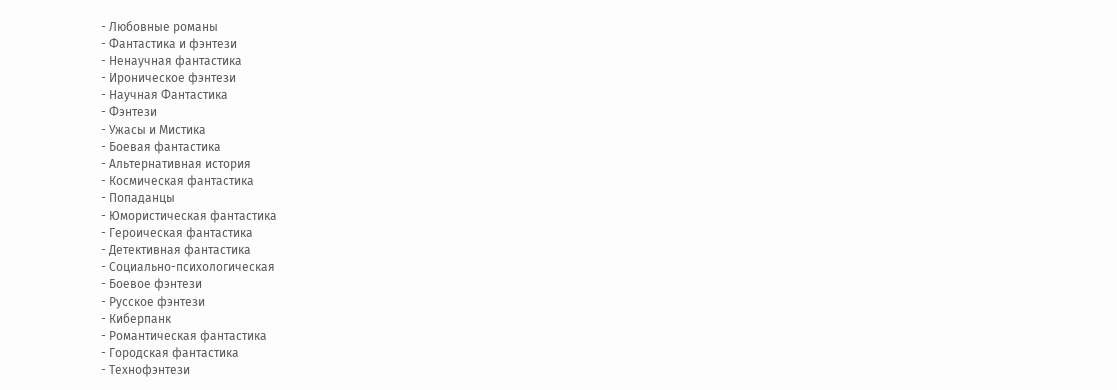- Любовные романы
- Фантастика и фэнтези
- Ненаучная фантастика
- Ироническое фэнтези
- Научная Фантастика
- Фэнтези
- Ужасы и Мистика
- Боевая фантастика
- Альтернативная история
- Космическая фантастика
- Попаданцы
- Юмористическая фантастика
- Героическая фантастика
- Детективная фантастика
- Социально-психологическая
- Боевое фэнтези
- Русское фэнтези
- Киберпанк
- Романтическая фантастика
- Городская фантастика
- Технофэнтези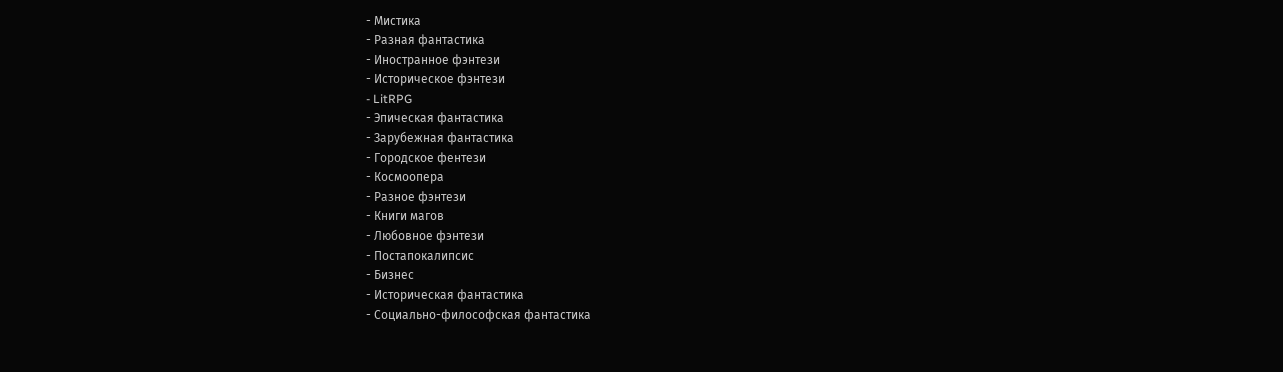- Мистика
- Разная фантастика
- Иностранное фэнтези
- Историческое фэнтези
- LitRPG
- Эпическая фантастика
- Зарубежная фантастика
- Городское фентези
- Космоопера
- Разное фэнтези
- Книги магов
- Любовное фэнтези
- Постапокалипсис
- Бизнес
- Историческая фантастика
- Социально-философская фантастика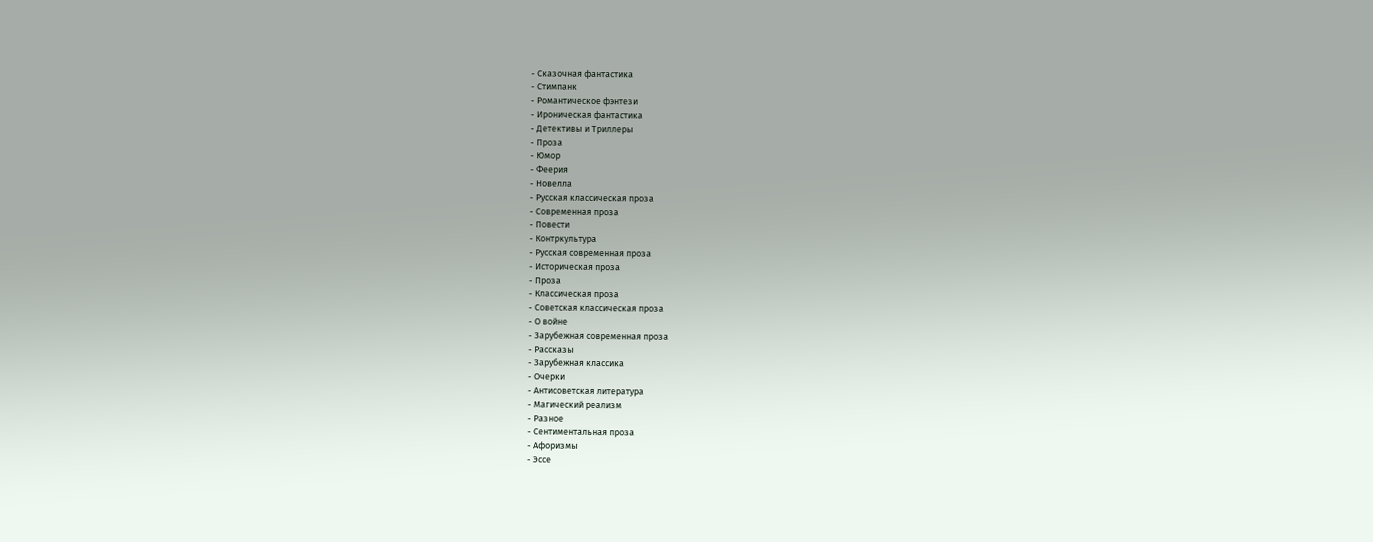- Сказочная фантастика
- Стимпанк
- Романтическое фэнтези
- Ироническая фантастика
- Детективы и Триллеры
- Проза
- Юмор
- Феерия
- Новелла
- Русская классическая проза
- Современная проза
- Повести
- Контркультура
- Русская современная проза
- Историческая проза
- Проза
- Классическая проза
- Советская классическая проза
- О войне
- Зарубежная современная проза
- Рассказы
- Зарубежная классика
- Очерки
- Антисоветская литература
- Магический реализм
- Разное
- Сентиментальная проза
- Афоризмы
- Эссе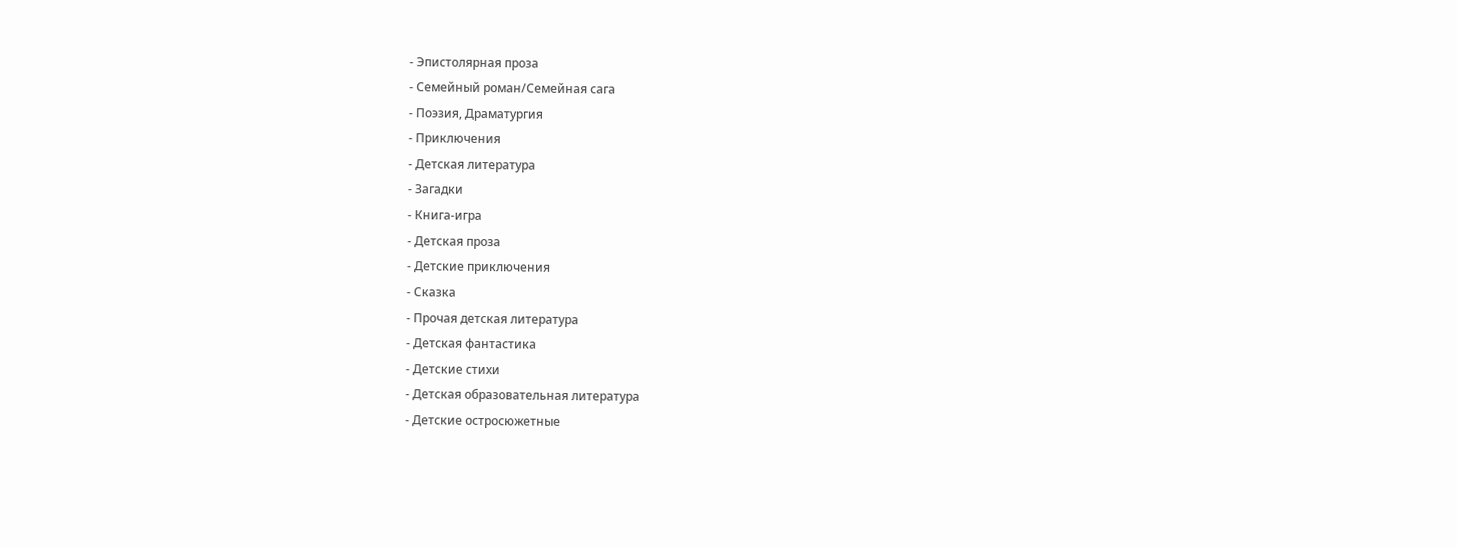- Эпистолярная проза
- Семейный роман/Семейная сага
- Поэзия, Драматургия
- Приключения
- Детская литература
- Загадки
- Книга-игра
- Детская проза
- Детские приключения
- Сказка
- Прочая детская литература
- Детская фантастика
- Детские стихи
- Детская образовательная литература
- Детские остросюжетные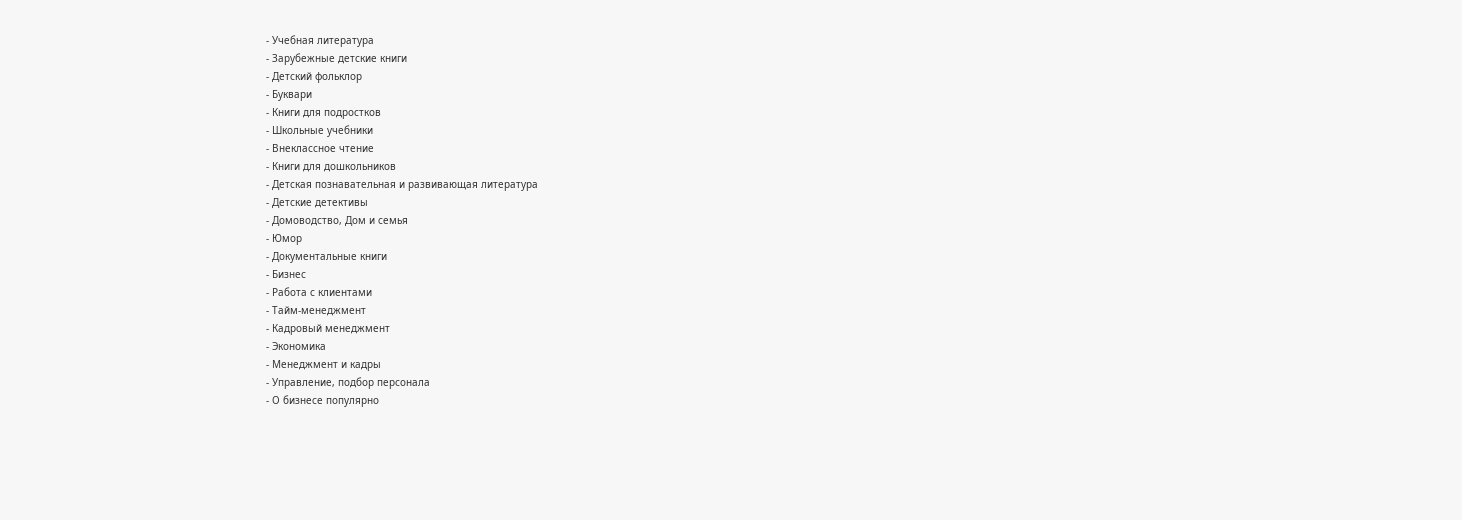- Учебная литература
- Зарубежные детские книги
- Детский фольклор
- Буквари
- Книги для подростков
- Школьные учебники
- Внеклассное чтение
- Книги для дошкольников
- Детская познавательная и развивающая литература
- Детские детективы
- Домоводство, Дом и семья
- Юмор
- Документальные книги
- Бизнес
- Работа с клиентами
- Тайм-менеджмент
- Кадровый менеджмент
- Экономика
- Менеджмент и кадры
- Управление, подбор персонала
- О бизнесе популярно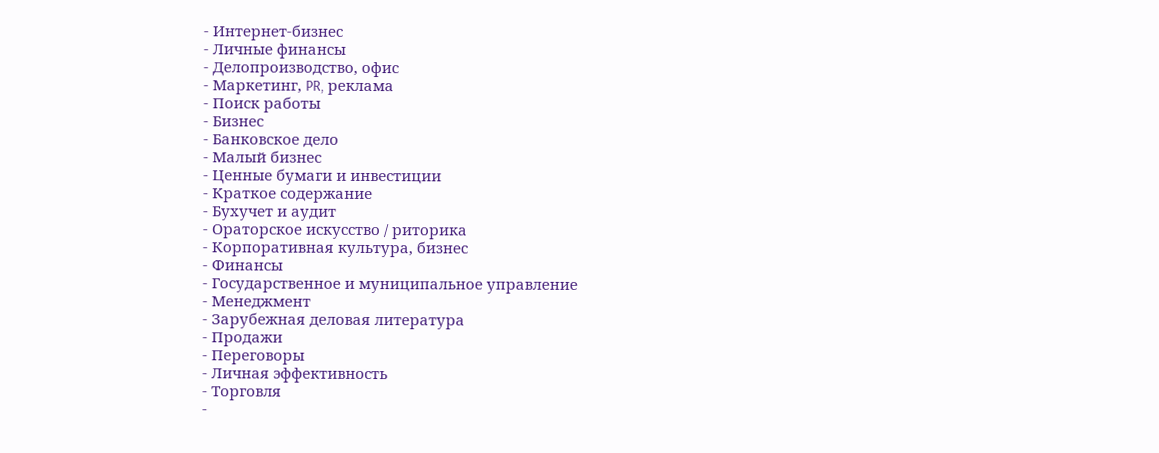- Интернет-бизнес
- Личные финансы
- Делопроизводство, офис
- Маркетинг, PR, реклама
- Поиск работы
- Бизнес
- Банковское дело
- Малый бизнес
- Ценные бумаги и инвестиции
- Краткое содержание
- Бухучет и аудит
- Ораторское искусство / риторика
- Корпоративная культура, бизнес
- Финансы
- Государственное и муниципальное управление
- Менеджмент
- Зарубежная деловая литература
- Продажи
- Переговоры
- Личная эффективность
- Торговля
-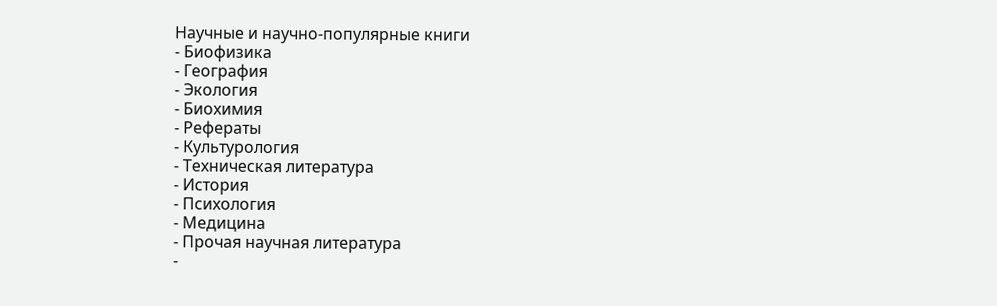Научные и научно-популярные книги
- Биофизика
- География
- Экология
- Биохимия
- Рефераты
- Культурология
- Техническая литература
- История
- Психология
- Медицина
- Прочая научная литература
-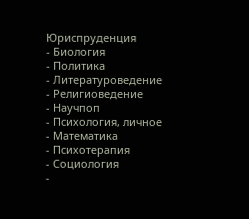Юриспруденция
- Биология
- Политика
- Литературоведение
- Религиоведение
- Научпоп
- Психология, личное
- Математика
- Психотерапия
- Социология
-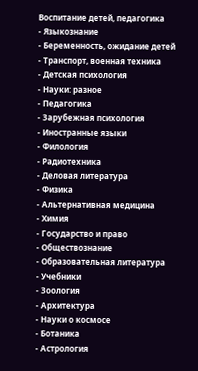Воспитание детей, педагогика
- Языкознание
- Беременность, ожидание детей
- Транспорт, военная техника
- Детская психология
- Науки: разное
- Педагогика
- Зарубежная психология
- Иностранные языки
- Филология
- Радиотехника
- Деловая литература
- Физика
- Альтернативная медицина
- Химия
- Государство и право
- Обществознание
- Образовательная литература
- Учебники
- Зоология
- Архитектура
- Науки о космосе
- Ботаника
- Астрология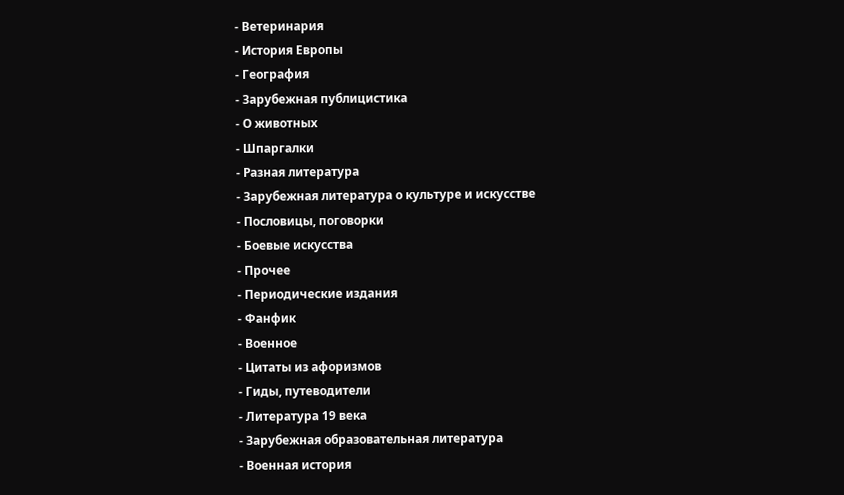- Ветеринария
- История Европы
- География
- Зарубежная публицистика
- О животных
- Шпаргалки
- Разная литература
- Зарубежная литература о культуре и искусстве
- Пословицы, поговорки
- Боевые искусства
- Прочее
- Периодические издания
- Фанфик
- Военное
- Цитаты из афоризмов
- Гиды, путеводители
- Литература 19 века
- Зарубежная образовательная литература
- Военная история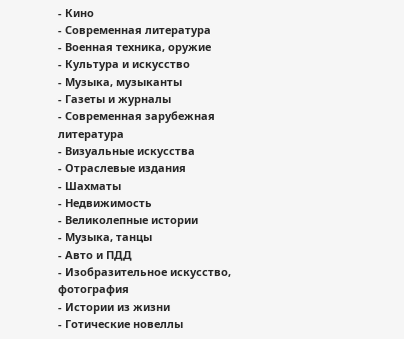- Кино
- Современная литература
- Военная техника, оружие
- Культура и искусство
- Музыка, музыканты
- Газеты и журналы
- Современная зарубежная литература
- Визуальные искусства
- Отраслевые издания
- Шахматы
- Недвижимость
- Великолепные истории
- Музыка, танцы
- Авто и ПДД
- Изобразительное искусство, фотография
- Истории из жизни
- Готические новеллы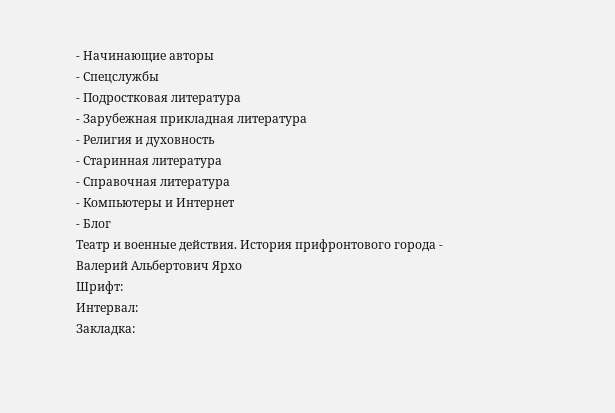- Начинающие авторы
- Спецслужбы
- Подростковая литература
- Зарубежная прикладная литература
- Религия и духовность
- Старинная литература
- Справочная литература
- Компьютеры и Интернет
- Блог
Театр и военные действия. История прифронтового города - Валерий Альбертович Ярхо
Шрифт:
Интервал:
Закладка: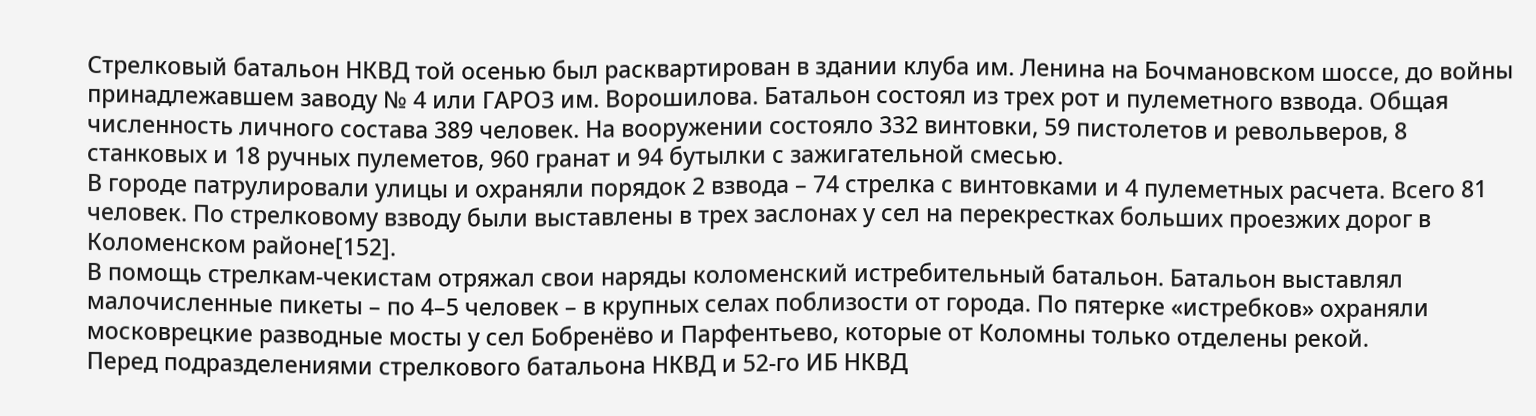Стрелковый батальон НКВД той осенью был расквартирован в здании клуба им. Ленина на Бочмановском шоссе, до войны принадлежавшем заводу № 4 или ГАРОЗ им. Ворошилова. Батальон состоял из трех рот и пулеметного взвода. Общая численность личного состава 389 человек. На вооружении состояло 332 винтовки, 59 пистолетов и револьверов, 8 станковых и 18 ручных пулеметов, 960 гранат и 94 бутылки с зажигательной смесью.
В городе патрулировали улицы и охраняли порядок 2 взвода – 74 стрелка с винтовками и 4 пулеметных расчета. Всего 81 человек. По стрелковому взводу были выставлены в трех заслонах у сел на перекрестках больших проезжих дорог в Коломенском районе[152].
В помощь стрелкам-чекистам отряжал свои наряды коломенский истребительный батальон. Батальон выставлял малочисленные пикеты – по 4–5 человек – в крупных селах поблизости от города. По пятерке «истребков» охраняли московрецкие разводные мосты у сел Бобренёво и Парфентьево, которые от Коломны только отделены рекой.
Перед подразделениями стрелкового батальона НКВД и 52-го ИБ НКВД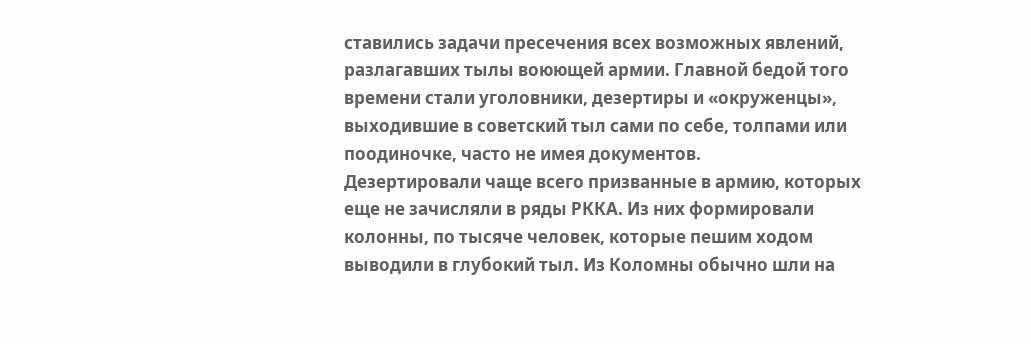ставились задачи пресечения всех возможных явлений, разлагавших тылы воюющей армии. Главной бедой того времени стали уголовники, дезертиры и «окруженцы», выходившие в советский тыл сами по себе, толпами или поодиночке, часто не имея документов.
Дезертировали чаще всего призванные в армию, которых еще не зачисляли в ряды РККА. Из них формировали колонны, по тысяче человек, которые пешим ходом выводили в глубокий тыл. Из Коломны обычно шли на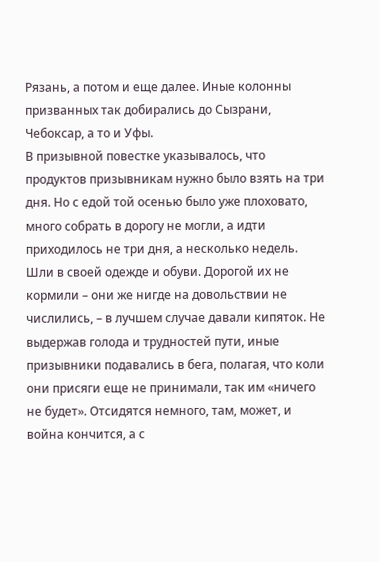Рязань, а потом и еще далее. Иные колонны призванных так добирались до Сызрани, Чебоксар, а то и Уфы.
В призывной повестке указывалось, что продуктов призывникам нужно было взять на три дня. Но с едой той осенью было уже плоховато, много собрать в дорогу не могли, а идти приходилось не три дня, а несколько недель. Шли в своей одежде и обуви. Дорогой их не кормили – они же нигде на довольствии не числились, – в лучшем случае давали кипяток. Не выдержав голода и трудностей пути, иные призывники подавались в бега, полагая, что коли они присяги еще не принимали, так им «ничего не будет». Отсидятся немного, там, может, и война кончится, а с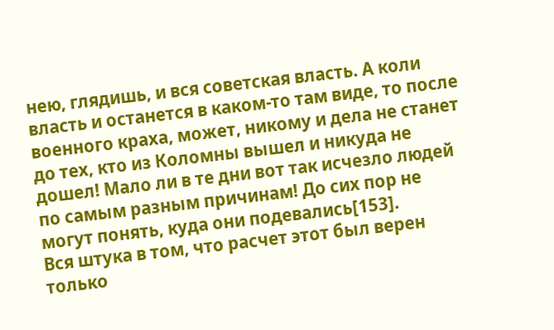нею, глядишь, и вся советская власть. А коли власть и останется в каком-то там виде, то после военного краха, может, никому и дела не станет до тех, кто из Коломны вышел и никуда не дошел! Мало ли в те дни вот так исчезло людей по самым разным причинам! До сих пор не могут понять, куда они подевались[153].
Вся штука в том, что расчет этот был верен только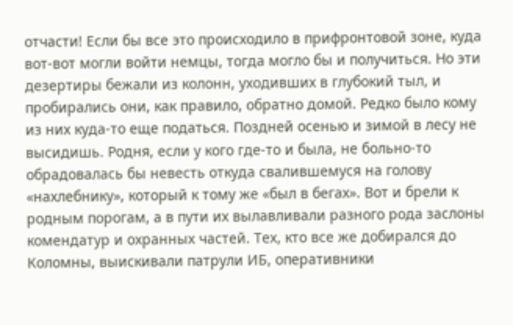отчасти! Если бы все это происходило в прифронтовой зоне, куда вот-вот могли войти немцы, тогда могло бы и получиться. Но эти дезертиры бежали из колонн, уходивших в глубокий тыл, и пробирались они, как правило, обратно домой. Редко было кому из них куда-то еще податься. Поздней осенью и зимой в лесу не высидишь. Родня, если у кого где-то и была, не больно-то обрадовалась бы невесть откуда свалившемуся на голову «нахлебнику», который к тому же «был в бегах». Вот и брели к родным порогам, а в пути их вылавливали разного рода заслоны комендатур и охранных частей. Тех, кто все же добирался до Коломны, выискивали патрули ИБ, оперативники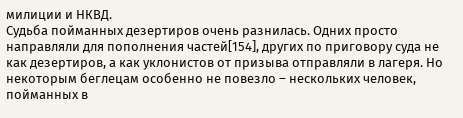милиции и НКВД.
Судьба пойманных дезертиров очень разнилась. Одних просто направляли для пополнения частей[154], других по приговору суда не как дезертиров, а как уклонистов от призыва отправляли в лагеря. Но некоторым беглецам особенно не повезло – нескольких человек, пойманных в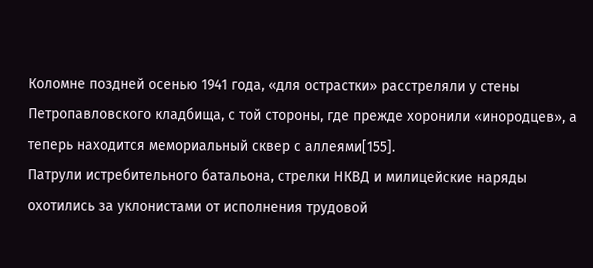Коломне поздней осенью 1941 года, «для острастки» расстреляли у стены Петропавловского кладбища, с той стороны, где прежде хоронили «инородцев», а теперь находится мемориальный сквер с аллеями[155].
Патрули истребительного батальона, стрелки НКВД и милицейские наряды охотились за уклонистами от исполнения трудовой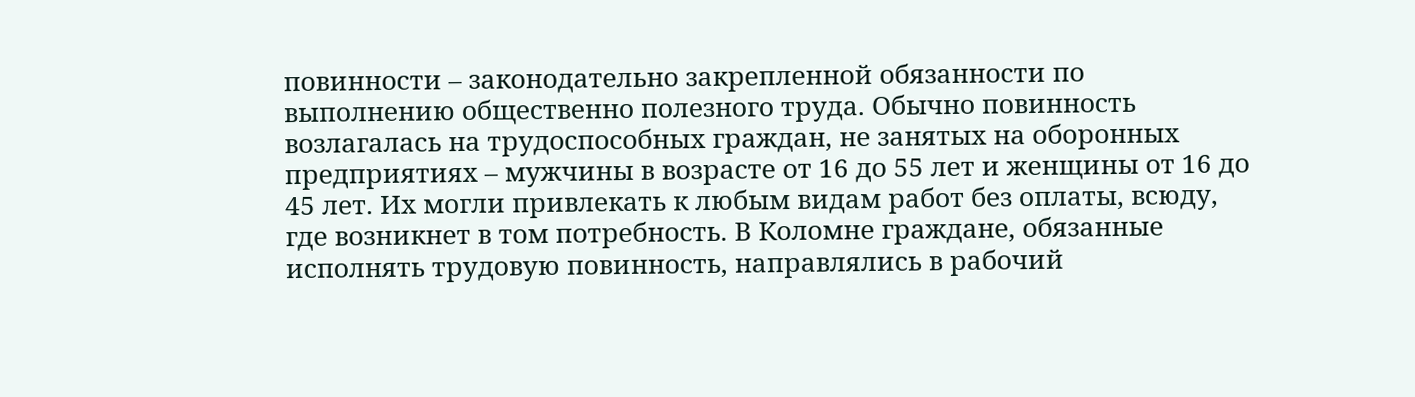повинности – законодательно закрепленной обязанности по выполнению общественно полезного труда. Обычно повинность возлагалась на трудоспособных граждан, не занятых на оборонных предприятиях – мужчины в возрасте от 16 до 55 лет и женщины от 16 до 45 лет. Их могли привлекать к любым видам работ без оплаты, всюду, где возникнет в том потребность. В Коломне граждане, обязанные исполнять трудовую повинность, направлялись в рабочий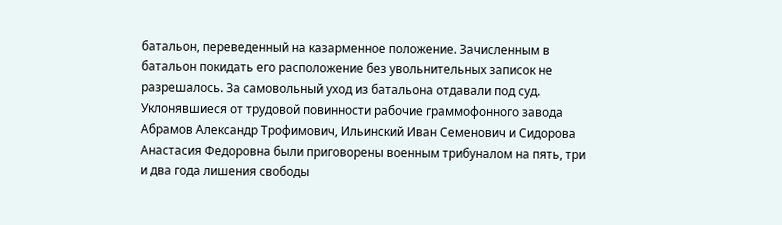батальон, переведенный на казарменное положение. Зачисленным в батальон покидать его расположение без увольнительных записок не разрешалось. За самовольный уход из батальона отдавали под суд.
Уклонявшиеся от трудовой повинности рабочие граммофонного завода Абрамов Александр Трофимович, Ильинский Иван Семенович и Сидорова Анастасия Федоровна были приговорены военным трибуналом на пять, три и два года лишения свободы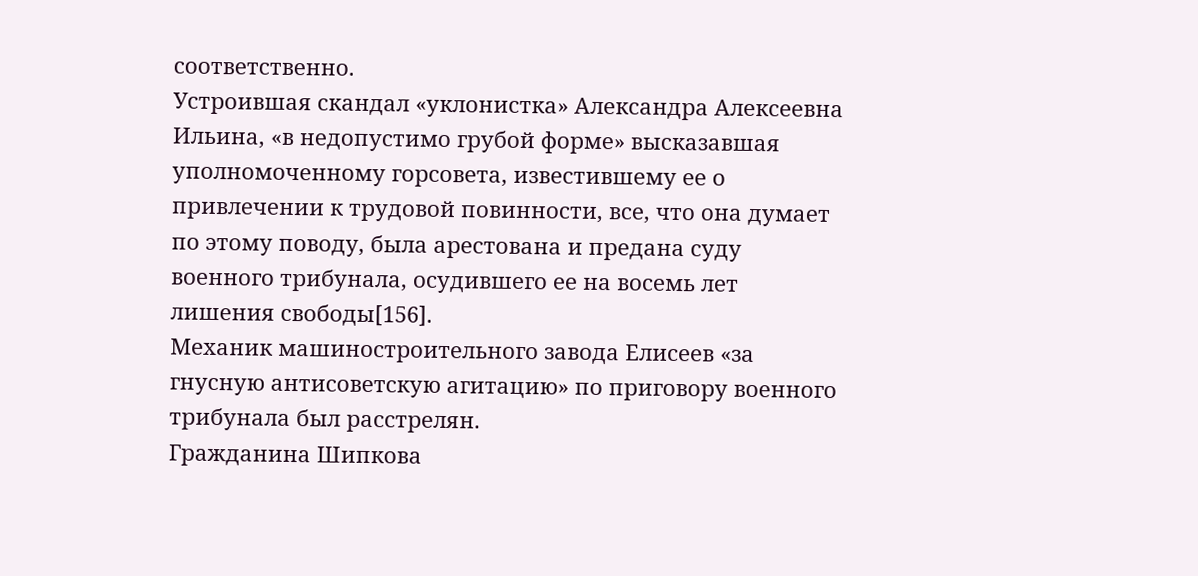соответственно.
Устроившая скандал «уклонистка» Александра Алексеевна Ильина, «в недопустимо грубой форме» высказавшая уполномоченному горсовета, известившему ее о привлечении к трудовой повинности, все, что она думает по этому поводу, была арестована и предана суду военного трибунала, осудившего ее на восемь лет лишения свободы[156].
Механик машиностроительного завода Елисеев «за гнусную антисоветскую агитацию» по приговору военного трибунала был расстрелян.
Гражданина Шипкова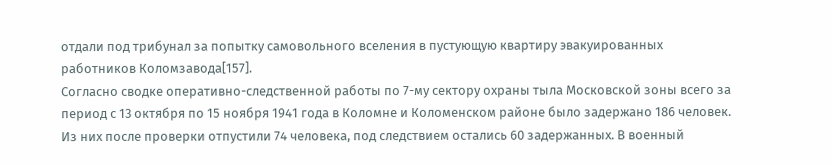отдали под трибунал за попытку самовольного вселения в пустующую квартиру эвакуированных работников Коломзавода[157].
Согласно сводке оперативно-следственной работы по 7-му сектору охраны тыла Московской зоны всего за период с 13 октября по 15 ноября 1941 года в Коломне и Коломенском районе было задержано 186 человек. Из них после проверки отпустили 74 человека, под следствием остались 60 задержанных. В военный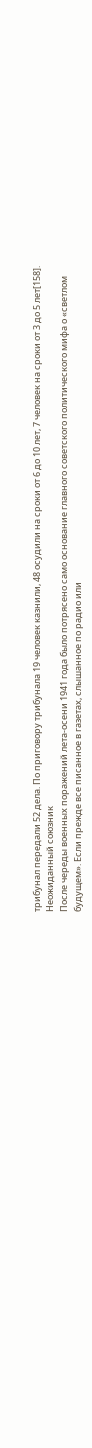трибунал передали 52 дела. По приговору трибунала 19 человек казнили, 48 осудили на сроки от 6 до 10 лет, 7 человек на сроки от 3 до 5 лет[158].
Неожиданный союзник
После череды военных поражений лета-осени 1941 года было потрясено само основание главного советского политического мифа о «светлом будущем». Если прежде все писанное в газетах, слышанное по радио или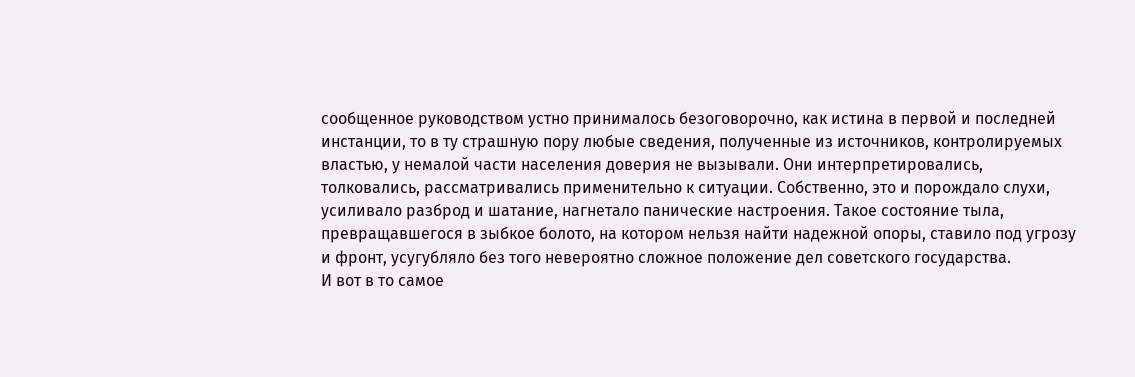сообщенное руководством устно принималось безоговорочно, как истина в первой и последней инстанции, то в ту страшную пору любые сведения, полученные из источников, контролируемых властью, у немалой части населения доверия не вызывали. Они интерпретировались, толковались, рассматривались применительно к ситуации. Собственно, это и порождало слухи, усиливало разброд и шатание, нагнетало панические настроения. Такое состояние тыла, превращавшегося в зыбкое болото, на котором нельзя найти надежной опоры, ставило под угрозу и фронт, усугубляло без того невероятно сложное положение дел советского государства.
И вот в то самое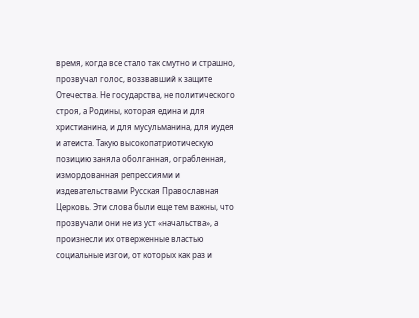время, когда все стало так смутно и страшно, прозвучал голос, воззвавший к защите Отечества. Не государства, не политического строя, а Родины, которая едина и для христианина, и для мусульманина, для иудея и атеиста. Такую высокопатриотическую позицию заняла оболганная, ограбленная, измордованная репрессиями и издевательствами Русская Православная Церковь. Эти слова были еще тем важны, что прозвучали они не из уст «начальства», а произнесли их отверженные властью социальные изгои, от которых как раз и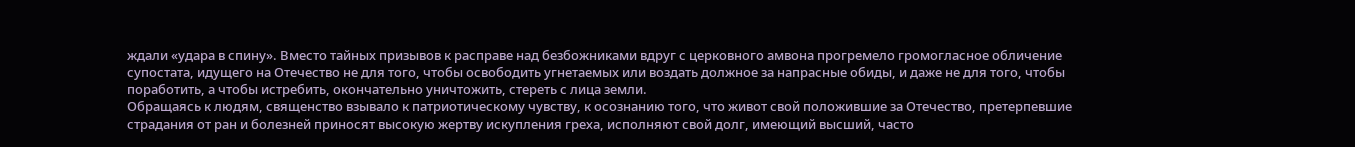ждали «удара в спину». Вместо тайных призывов к расправе над безбожниками вдруг с церковного амвона прогремело громогласное обличение супостата, идущего на Отечество не для того, чтобы освободить угнетаемых или воздать должное за напрасные обиды, и даже не для того, чтобы поработить, а чтобы истребить, окончательно уничтожить, стереть с лица земли.
Обращаясь к людям, священство взывало к патриотическому чувству, к осознанию того, что живот свой положившие за Отечество, претерпевшие страдания от ран и болезней приносят высокую жертву искупления греха, исполняют свой долг, имеющий высший, часто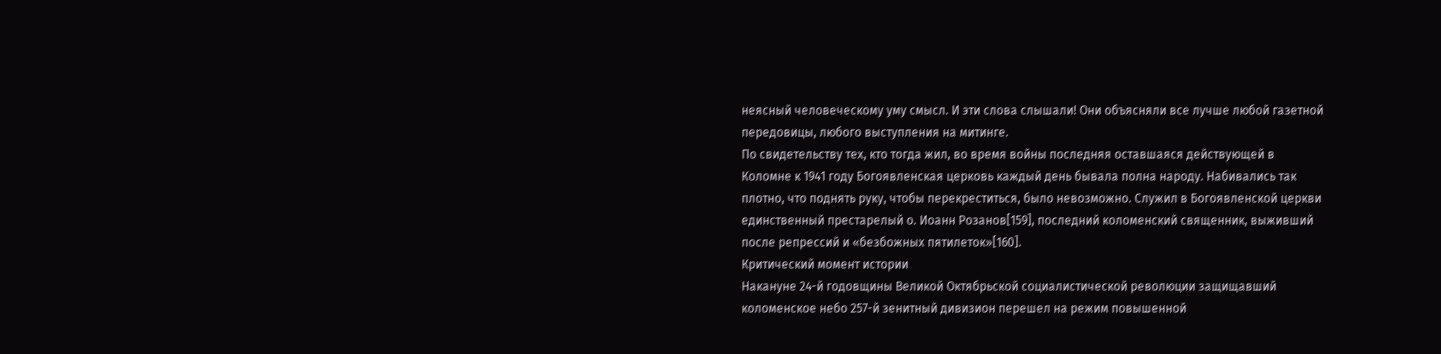неясный человеческому уму смысл. И эти слова слышали! Они объясняли все лучше любой газетной передовицы, любого выступления на митинге.
По свидетельству тех, кто тогда жил, во время войны последняя оставшаяся действующей в Коломне к 1941 году Богоявленская церковь каждый день бывала полна народу. Набивались так плотно, что поднять руку, чтобы перекреститься, было невозможно. Служил в Богоявленской церкви единственный престарелый о. Иоанн Розанов[159], последний коломенский священник, выживший после репрессий и «безбожных пятилеток»[160].
Критический момент истории
Накануне 24-й годовщины Великой Октябрьской социалистической революции защищавший коломенское небо 257-й зенитный дивизион перешел на режим повышенной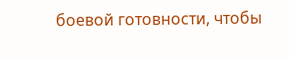боевой готовности, чтобы